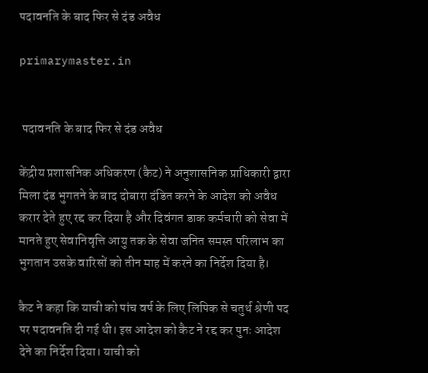पदावनति के बाद फिर से दंड अवैध

primarymaster.in


 पदावनति के बाद फिर से दंड अवैध

केंद्रीय प्रशासनिक अधिकरण (कैट) ने अनुशासनिक प्राधिकारी द्वारा मिला दंड भुगतने के बाद दोबारा दंडित करने के आदेश को अवैध करार देते हुए रद्द कर दिया है और दिवंगत डाक कर्मचारी को सेवा में मानते हुए सेवानिवृत्ति आयु तक के सेवा जनित समस्त परिलाभ का भुगतान उसके वारिसों को तीन माह में करने का निर्देश दिया है।

कैट ने कहा कि याची को पांच वर्ष के लिए लिपिक से चतुर्थ श्रेणी पद पर पदावनति दी गई थी। इस आदेश को कैट ने रद्द कर पुनः आदेश देने का निर्देश दिया। याची को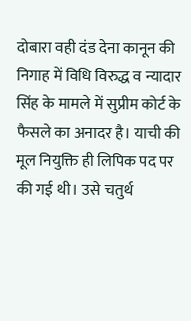दोबारा वही दंड देना कानून की निगाह में विधि विरुद्ध व न्यादार सिंह के मामले में सुप्रीम कोर्ट के फैसले का अनादर है। याची की मूल नियुक्ति ही लिपिक पद पर की गई थी। उसे चतुर्थ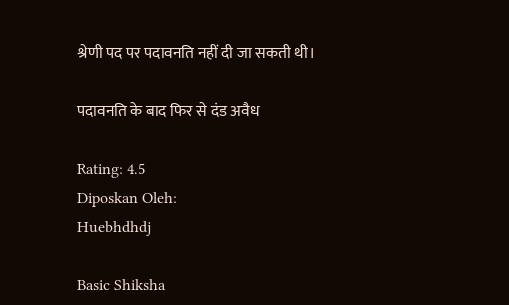श्रेणी पद पर पदावनति नहीं दी जा सकती थी।

पदावनति के बाद फिर से दंड अवैध

Rating: 4.5
Diposkan Oleh:
Huebhdhdj

Basic Shiksha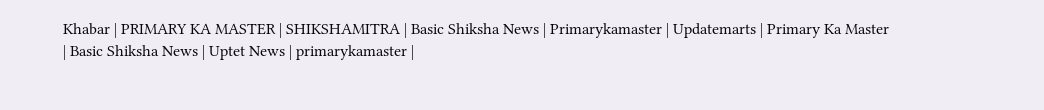Khabar | PRIMARY KA MASTER | SHIKSHAMITRA | Basic Shiksha News | Primarykamaster | Updatemarts | Primary Ka Master | Basic Shiksha News | Uptet News | primarykamaster |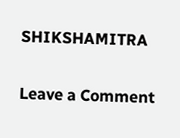SHIKSHAMITRA

Leave a Comment